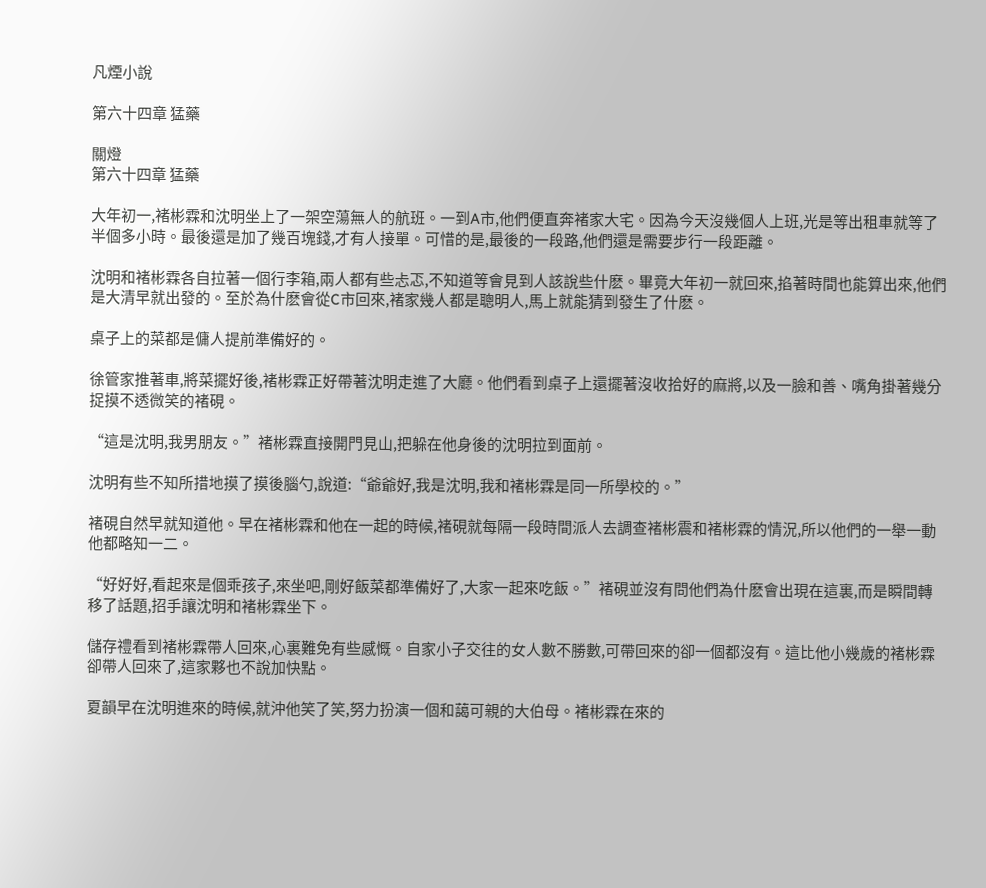凡煙小說

第六十四章 猛藥

關燈
第六十四章 猛藥

大年初一,褚彬霖和沈明坐上了一架空蕩無人的航班。一到A市,他們便直奔褚家大宅。因為今天沒幾個人上班,光是等出租車就等了半個多小時。最後還是加了幾百塊錢,才有人接單。可惜的是,最後的一段路,他們還是需要步行一段距離。

沈明和褚彬霖各自拉著一個行李箱,兩人都有些忐忑,不知道等會見到人該說些什麽。畢竟大年初一就回來,掐著時間也能算出來,他們是大清早就出發的。至於為什麽會從C市回來,褚家幾人都是聰明人,馬上就能猜到發生了什麽。

桌子上的菜都是傭人提前準備好的。

徐管家推著車,將菜擺好後,褚彬霖正好帶著沈明走進了大廳。他們看到桌子上還擺著沒收拾好的麻將,以及一臉和善、嘴角掛著幾分捉摸不透微笑的褚硯。

“這是沈明,我男朋友。”褚彬霖直接開門見山,把躲在他身後的沈明拉到面前。

沈明有些不知所措地摸了摸後腦勺,說道:“爺爺好,我是沈明,我和褚彬霖是同一所學校的。”

褚硯自然早就知道他。早在褚彬霖和他在一起的時候,褚硯就每隔一段時間派人去調查褚彬震和褚彬霖的情況,所以他們的一舉一動他都略知一二。

“好好好,看起來是個乖孩子,來坐吧,剛好飯菜都準備好了,大家一起來吃飯。”褚硯並沒有問他們為什麽會出現在這裏,而是瞬間轉移了話題,招手讓沈明和褚彬霖坐下。

儲存禮看到褚彬霖帶人回來,心裏難免有些感慨。自家小子交往的女人數不勝數,可帶回來的卻一個都沒有。這比他小幾歲的褚彬霖卻帶人回來了,這家夥也不說加快點。

夏韻早在沈明進來的時候,就沖他笑了笑,努力扮演一個和藹可親的大伯母。褚彬霖在來的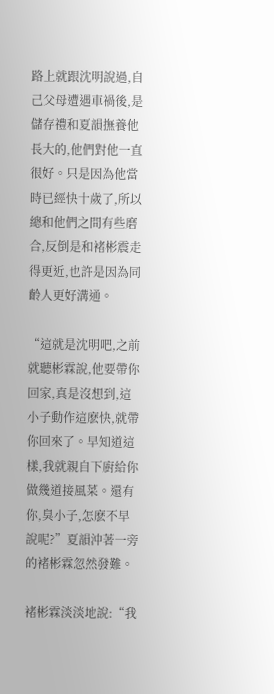路上就跟沈明說過,自己父母遭遇車禍後,是儲存禮和夏韻撫養他長大的,他們對他一直很好。只是因為他當時已經快十歲了,所以總和他們之間有些磨合,反倒是和褚彬震走得更近,也許是因為同齡人更好溝通。

“這就是沈明吧,之前就聽彬霖說,他要帶你回家,真是沒想到,這小子動作這麽快,就帶你回來了。早知道這樣,我就親自下廚給你做幾道接風菜。還有你,臭小子,怎麽不早說呢?”夏韻沖著一旁的褚彬霖忽然發難。

褚彬霖淡淡地說:“我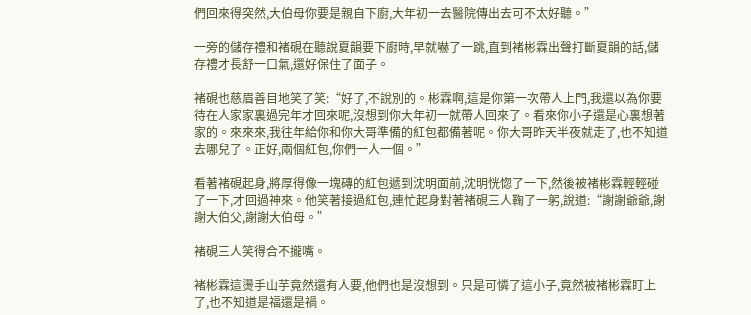們回來得突然,大伯母你要是親自下廚,大年初一去醫院傳出去可不太好聽。”

一旁的儲存禮和褚硯在聽說夏韻要下廚時,早就嚇了一跳,直到褚彬霖出聲打斷夏韻的話,儲存禮才長舒一口氣,還好保住了面子。

褚硯也慈眉善目地笑了笑:“好了,不說別的。彬霖啊,這是你第一次帶人上門,我還以為你要待在人家家裏過完年才回來呢,沒想到你大年初一就帶人回來了。看來你小子還是心裏想著家的。來來來,我往年給你和你大哥準備的紅包都備著呢。你大哥昨天半夜就走了,也不知道去哪兒了。正好,兩個紅包,你們一人一個。”

看著褚硯起身,將厚得像一塊磚的紅包遞到沈明面前,沈明恍惚了一下,然後被褚彬霖輕輕碰了一下,才回過神來。他笑著接過紅包,連忙起身對著褚硯三人鞠了一躬,說道:“謝謝爺爺,謝謝大伯父,謝謝大伯母。”

褚硯三人笑得合不攏嘴。

褚彬霖這燙手山芋竟然還有人要,他們也是沒想到。只是可憐了這小子,竟然被褚彬霖盯上了,也不知道是福還是禍。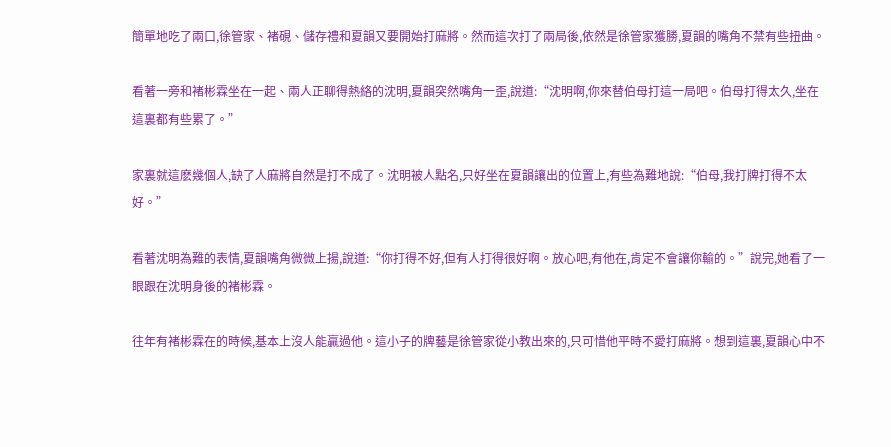簡單地吃了兩口,徐管家、褚硯、儲存禮和夏韻又要開始打麻將。然而這次打了兩局後,依然是徐管家獲勝,夏韻的嘴角不禁有些扭曲。

看著一旁和褚彬霖坐在一起、兩人正聊得熱絡的沈明,夏韻突然嘴角一歪,說道:“沈明啊,你來替伯母打這一局吧。伯母打得太久,坐在這裏都有些累了。”

家裏就這麽幾個人,缺了人麻將自然是打不成了。沈明被人點名,只好坐在夏韻讓出的位置上,有些為難地說:“伯母,我打牌打得不太好。”

看著沈明為難的表情,夏韻嘴角微微上揚,說道:“你打得不好,但有人打得很好啊。放心吧,有他在,肯定不會讓你輸的。”說完,她看了一眼跟在沈明身後的褚彬霖。

往年有褚彬霖在的時候,基本上沒人能贏過他。這小子的牌藝是徐管家從小教出來的,只可惜他平時不愛打麻將。想到這裏,夏韻心中不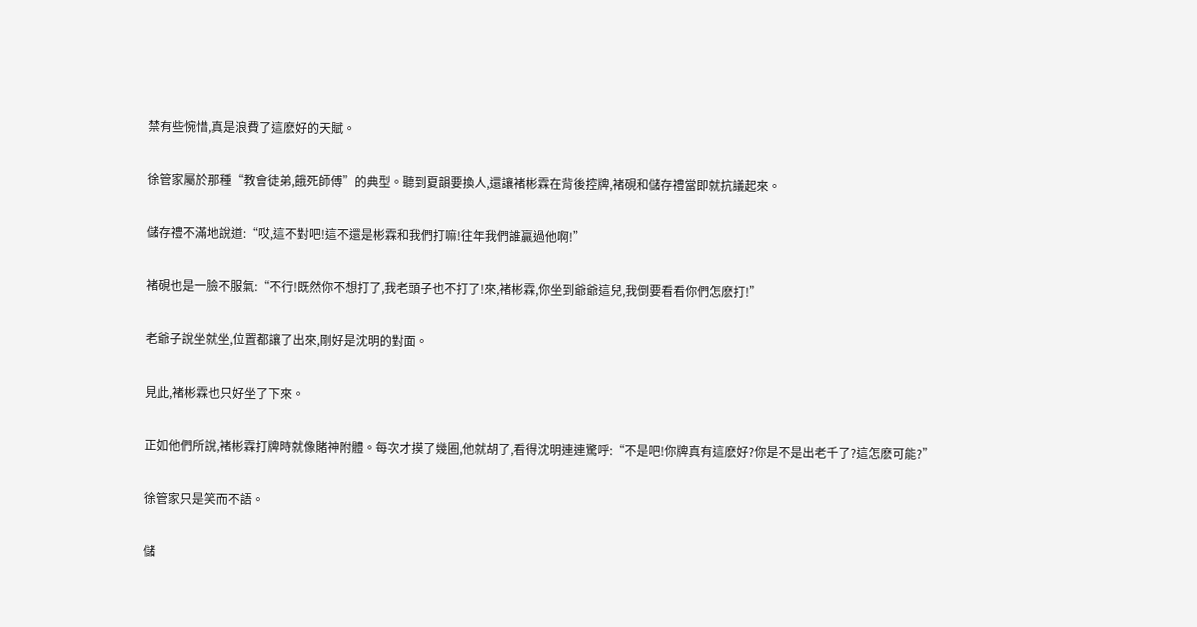禁有些惋惜,真是浪費了這麽好的天賦。

徐管家屬於那種“教會徒弟,餓死師傅”的典型。聽到夏韻要換人,還讓褚彬霖在背後控牌,褚硯和儲存禮當即就抗議起來。

儲存禮不滿地說道:“哎,這不對吧!這不還是彬霖和我們打嘛!往年我們誰贏過他啊!”

褚硯也是一臉不服氣:“不行!既然你不想打了,我老頭子也不打了!來,褚彬霖,你坐到爺爺這兒,我倒要看看你們怎麽打!”

老爺子說坐就坐,位置都讓了出來,剛好是沈明的對面。

見此,褚彬霖也只好坐了下來。

正如他們所說,褚彬霖打牌時就像賭神附體。每次才摸了幾圈,他就胡了,看得沈明連連驚呼:“不是吧!你牌真有這麽好?你是不是出老千了?這怎麽可能?”

徐管家只是笑而不語。

儲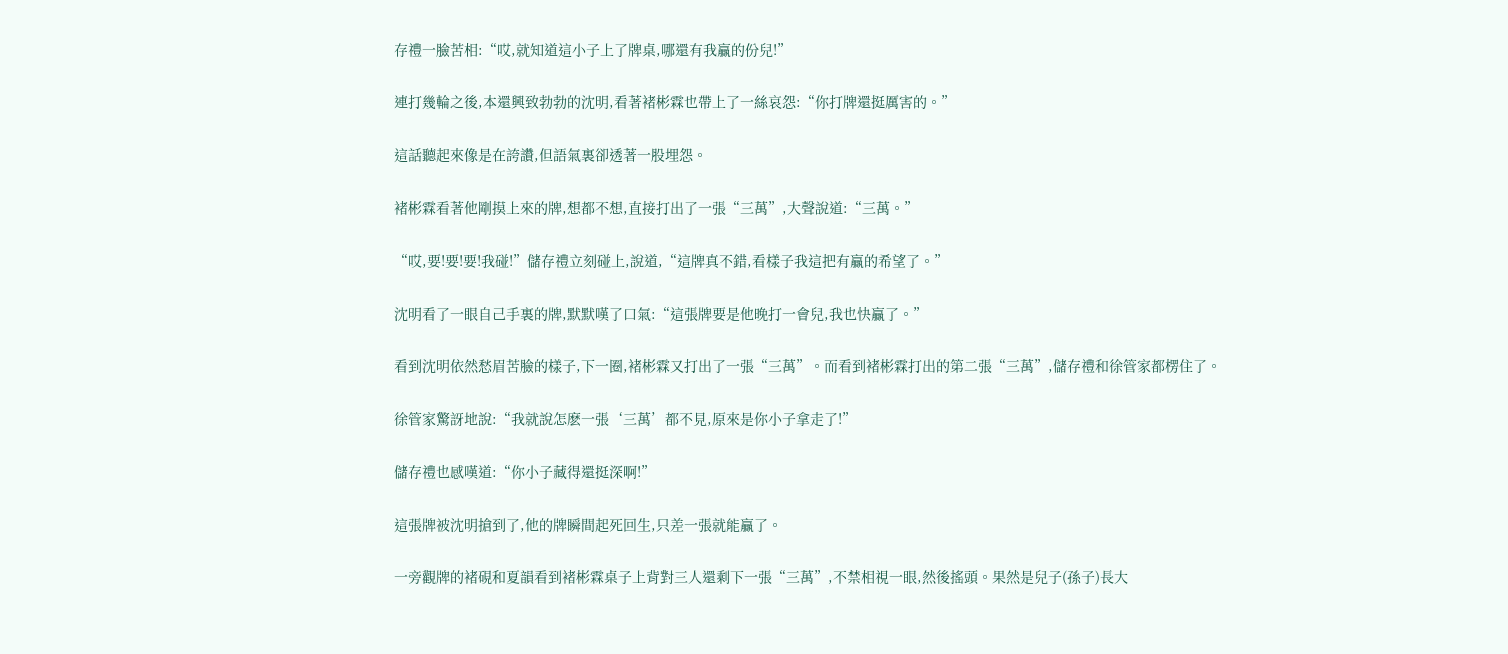存禮一臉苦相:“哎,就知道這小子上了牌桌,哪還有我贏的份兒!”

連打幾輪之後,本還興致勃勃的沈明,看著褚彬霖也帶上了一絲哀怨:“你打牌還挺厲害的。”

這話聽起來像是在誇讚,但語氣裏卻透著一股埋怨。

褚彬霖看著他剛摸上來的牌,想都不想,直接打出了一張“三萬”,大聲說道:“三萬。”

“哎,要!要!要!我碰!”儲存禮立刻碰上,說道,“這牌真不錯,看樣子我這把有贏的希望了。”

沈明看了一眼自己手裏的牌,默默嘆了口氣:“這張牌要是他晚打一會兒,我也快贏了。”

看到沈明依然愁眉苦臉的樣子,下一圈,褚彬霖又打出了一張“三萬”。而看到褚彬霖打出的第二張“三萬”,儲存禮和徐管家都楞住了。

徐管家驚訝地說:“我就說怎麽一張‘三萬’都不見,原來是你小子拿走了!”

儲存禮也感嘆道:“你小子藏得還挺深啊!”

這張牌被沈明搶到了,他的牌瞬間起死回生,只差一張就能贏了。

一旁觀牌的褚硯和夏韻看到褚彬霖桌子上背對三人還剩下一張“三萬”,不禁相視一眼,然後搖頭。果然是兒子(孫子)長大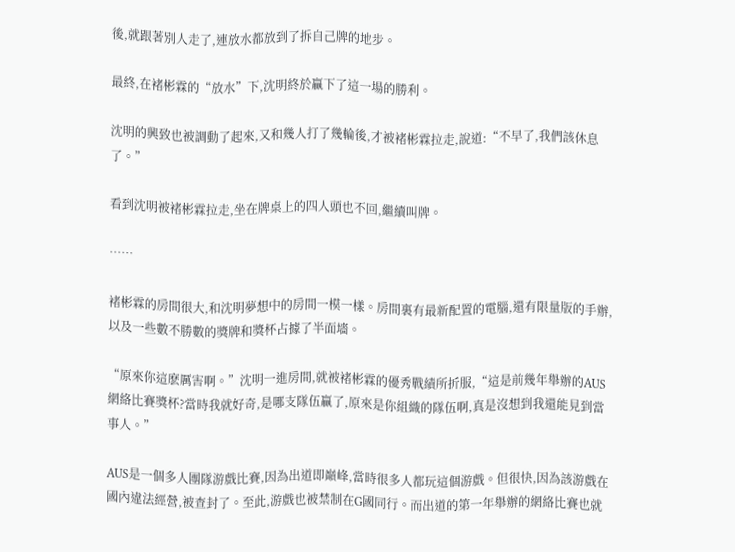後,就跟著別人走了,連放水都放到了拆自己牌的地步。

最終,在褚彬霖的“放水”下,沈明終於贏下了這一場的勝利。

沈明的興致也被調動了起來,又和幾人打了幾輪後,才被褚彬霖拉走,說道:“不早了,我們該休息了。”

看到沈明被褚彬霖拉走,坐在牌桌上的四人頭也不回,繼續叫牌。

……

褚彬霖的房間很大,和沈明夢想中的房間一模一樣。房間裏有最新配置的電腦,還有限量版的手辦,以及一些數不勝數的獎牌和獎杯占據了半面墻。

“原來你這麽厲害啊。”沈明一進房間,就被褚彬霖的優秀戰績所折服,“這是前幾年舉辦的AUS網絡比賽獎杯?當時我就好奇,是哪支隊伍贏了,原來是你組織的隊伍啊,真是沒想到我還能見到當事人。”

AUS是一個多人團隊游戲比賽,因為出道即巔峰,當時很多人都玩這個游戲。但很快,因為該游戲在國內違法經營,被查封了。至此,游戲也被禁制在G國同行。而出道的第一年舉辦的網絡比賽也就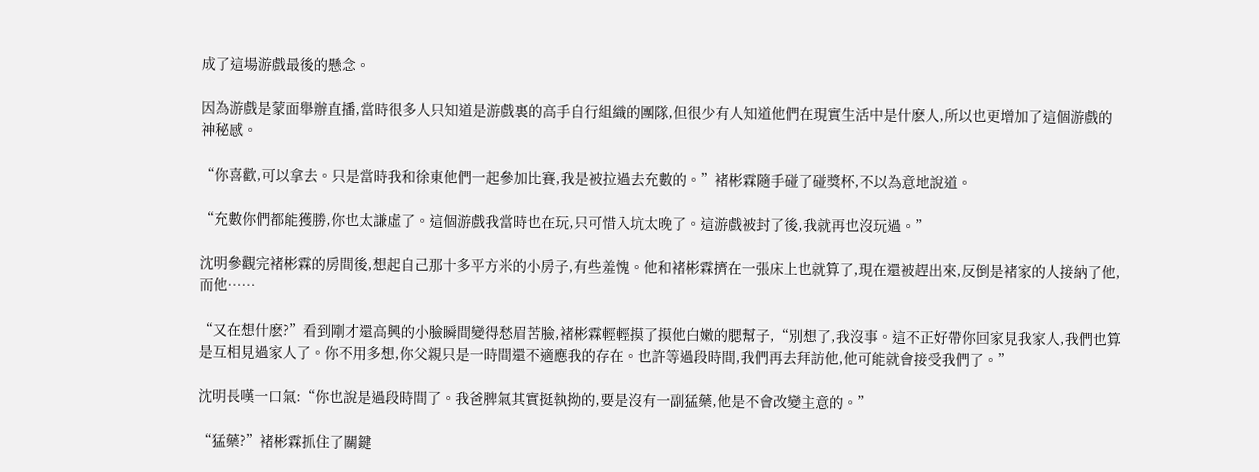成了這場游戲最後的懸念。

因為游戲是蒙面舉辦直播,當時很多人只知道是游戲裏的高手自行組織的團隊,但很少有人知道他們在現實生活中是什麽人,所以也更增加了這個游戲的神秘感。

“你喜歡,可以拿去。只是當時我和徐東他們一起參加比賽,我是被拉過去充數的。”褚彬霖隨手碰了碰獎杯,不以為意地說道。

“充數你們都能獲勝,你也太謙虛了。這個游戲我當時也在玩,只可惜入坑太晚了。這游戲被封了後,我就再也沒玩過。”

沈明參觀完褚彬霖的房間後,想起自己那十多平方米的小房子,有些羞愧。他和褚彬霖擠在一張床上也就算了,現在還被趕出來,反倒是褚家的人接納了他,而他……

“又在想什麽?”看到剛才還高興的小臉瞬間變得愁眉苦臉,褚彬霖輕輕摸了摸他白嫩的腮幫子,“別想了,我沒事。這不正好帶你回家見我家人,我們也算是互相見過家人了。你不用多想,你父親只是一時間還不適應我的存在。也許等過段時間,我們再去拜訪他,他可能就會接受我們了。”

沈明長嘆一口氣:“你也說是過段時間了。我爸脾氣其實挺執拗的,要是沒有一副猛藥,他是不會改變主意的。”

“猛藥?”褚彬霖抓住了關鍵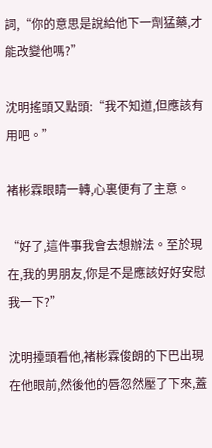詞,“你的意思是說給他下一劑猛藥,才能改變他嗎?”

沈明搖頭又點頭:“我不知道,但應該有用吧。”

褚彬霖眼睛一轉,心裏便有了主意。

“好了,這件事我會去想辦法。至於現在,我的男朋友,你是不是應該好好安慰我一下?”

沈明擡頭看他,褚彬霖俊朗的下巴出現在他眼前,然後他的唇忽然壓了下來,蓋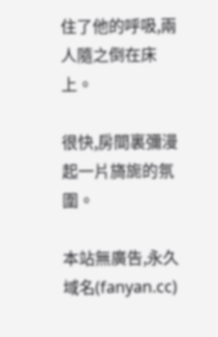住了他的呼吸,兩人隨之倒在床上。

很快,房間裏彌漫起一片旖旎的氛圍。

本站無廣告,永久域名(fanyan.cc)